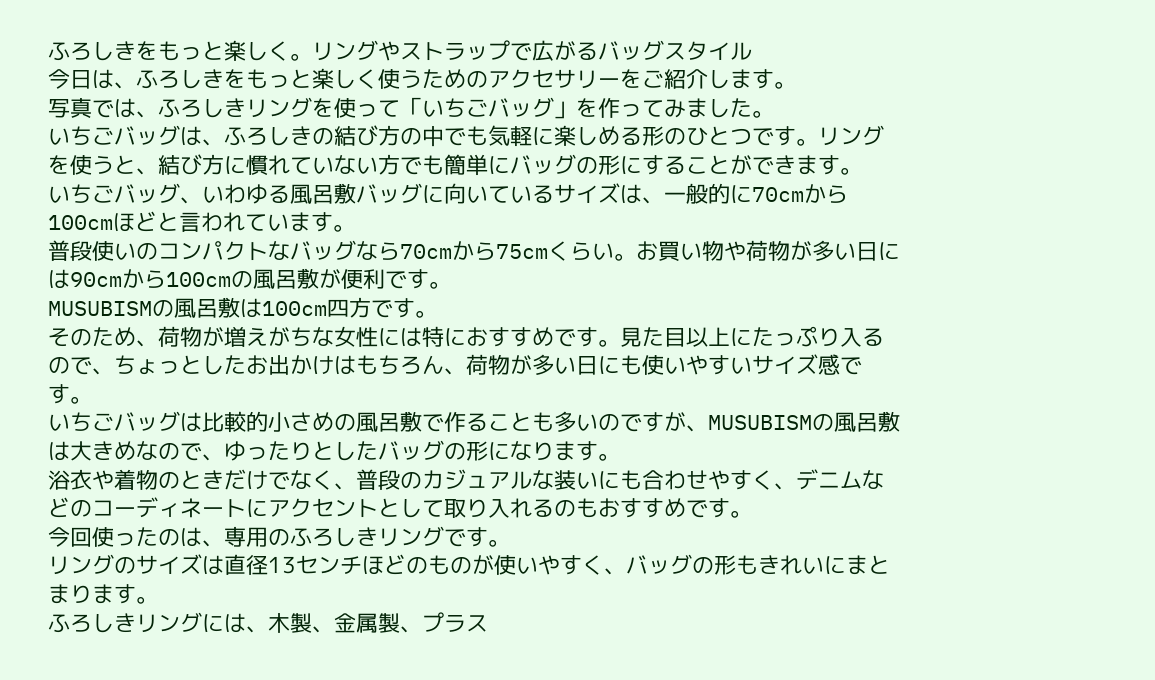ふろしきをもっと楽しく。リングやストラップで広がるバッグスタイル
今日は、ふろしきをもっと楽しく使うためのアクセサリーをご紹介します。
写真では、ふろしきリングを使って「いちごバッグ」を作ってみました。
いちごバッグは、ふろしきの結び方の中でも気軽に楽しめる形のひとつです。リングを使うと、結び方に慣れていない方でも簡単にバッグの形にすることができます。
いちごバッグ、いわゆる風呂敷バッグに向いているサイズは、一般的に70cmから100cmほどと言われています。
普段使いのコンパクトなバッグなら70cmから75cmくらい。お買い物や荷物が多い日には90cmから100cmの風呂敷が便利です。
MUSUBISMの風呂敷は100cm四方です。
そのため、荷物が増えがちな女性には特におすすめです。見た目以上にたっぷり入るので、ちょっとしたお出かけはもちろん、荷物が多い日にも使いやすいサイズ感です。
いちごバッグは比較的小さめの風呂敷で作ることも多いのですが、MUSUBISMの風呂敷は大きめなので、ゆったりとしたバッグの形になります。
浴衣や着物のときだけでなく、普段のカジュアルな装いにも合わせやすく、デニムなどのコーディネートにアクセントとして取り入れるのもおすすめです。
今回使ったのは、専用のふろしきリングです。
リングのサイズは直径13センチほどのものが使いやすく、バッグの形もきれいにまとまります。
ふろしきリングには、木製、金属製、プラス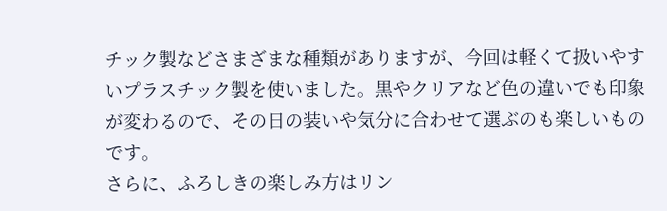チック製などさまざまな種類がありますが、今回は軽くて扱いやすいプラスチック製を使いました。黒やクリアなど色の違いでも印象が変わるので、その日の装いや気分に合わせて選ぶのも楽しいものです。
さらに、ふろしきの楽しみ方はリン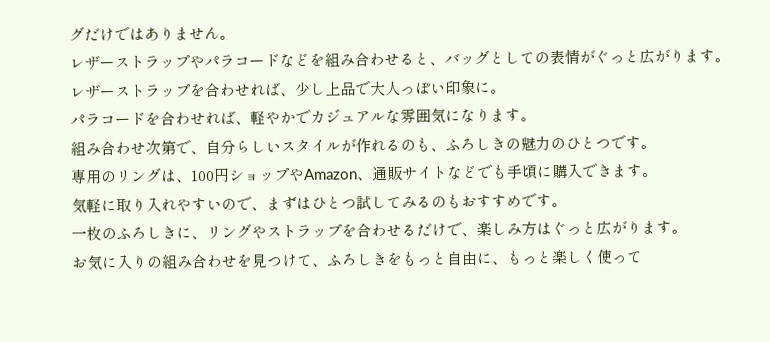グだけではありません。
レザーストラップやパラコードなどを組み合わせると、バッグとしての表情がぐっと広がります。
レザーストラップを合わせれば、少し上品で大人っぽい印象に。
パラコードを合わせれば、軽やかでカジュアルな雰囲気になります。
組み合わせ次第で、自分らしいスタイルが作れるのも、ふろしきの魅力のひとつです。
専用のリングは、100円ショップやAmazon、通販サイトなどでも手頃に購入できます。
気軽に取り入れやすいので、まずはひとつ試してみるのもおすすめです。
一枚のふろしきに、リングやストラップを合わせるだけで、楽しみ方はぐっと広がります。
お気に入りの組み合わせを見つけて、ふろしきをもっと自由に、もっと楽しく使って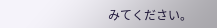みてください。